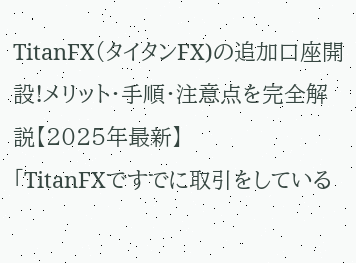TitanFX(タイタンFX)の追加口座開設!メリット・手順・注意点を完全解説【2025年最新】
「TitanFXですでに取引をしている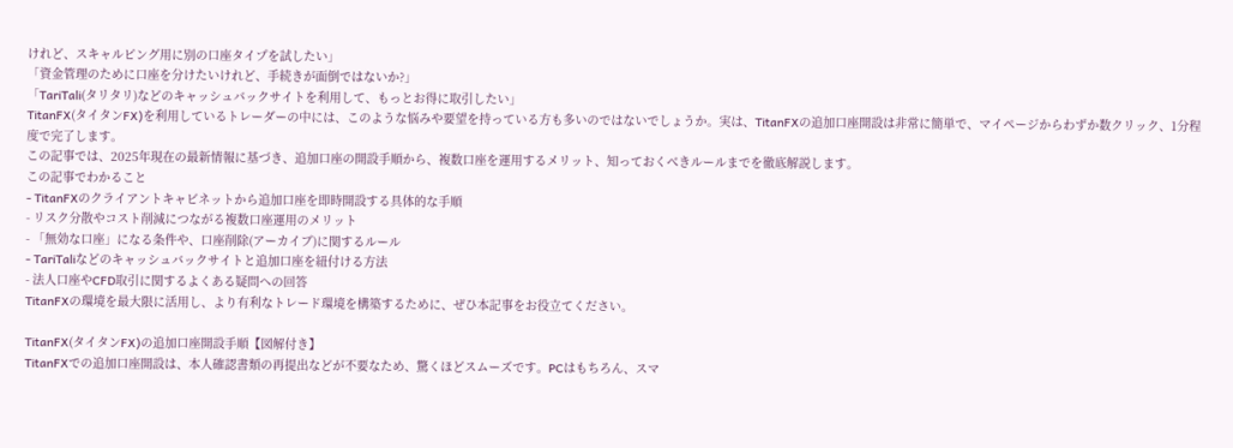けれど、スキャルピング用に別の口座タイプを試したい」
「資金管理のために口座を分けたいけれど、手続きが面倒ではないか?」
「TariTali(タリタリ)などのキャッシュバックサイトを利用して、もっとお得に取引したい」
TitanFX(タイタンFX)を利用しているトレーダーの中には、このような悩みや要望を持っている方も多いのではないでしょうか。実は、TitanFXの追加口座開設は非常に簡単で、マイページからわずか数クリック、1分程度で完了します。
この記事では、2025年現在の最新情報に基づき、追加口座の開設手順から、複数口座を運用するメリット、知っておくべきルールまでを徹底解説します。
この記事でわかること
- TitanFXのクライアントキャビネットから追加口座を即時開設する具体的な手順
- リスク分散やコスト削減につながる複数口座運用のメリット
- 「無効な口座」になる条件や、口座削除(アーカイブ)に関するルール
- TariTaliなどのキャッシュバックサイトと追加口座を紐付ける方法
- 法人口座やCFD取引に関するよくある疑問への回答
TitanFXの環境を最大限に活用し、より有利なトレード環境を構築するために、ぜひ本記事をお役立てください。

TitanFX(タイタンFX)の追加口座開設手順【図解付き】
TitanFXでの追加口座開設は、本人確認書類の再提出などが不要なため、驚くほどスムーズです。PCはもちろん、スマ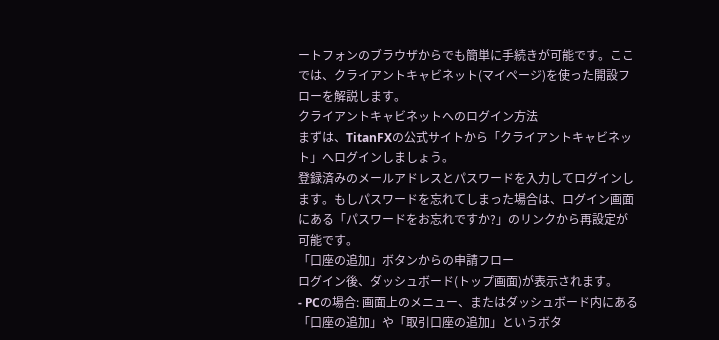ートフォンのブラウザからでも簡単に手続きが可能です。ここでは、クライアントキャビネット(マイページ)を使った開設フローを解説します。
クライアントキャビネットへのログイン方法
まずは、TitanFXの公式サイトから「クライアントキャビネット」へログインしましょう。
登録済みのメールアドレスとパスワードを入力してログインします。もしパスワードを忘れてしまった場合は、ログイン画面にある「パスワードをお忘れですか?」のリンクから再設定が可能です。
「口座の追加」ボタンからの申請フロー
ログイン後、ダッシュボード(トップ画面)が表示されます。
- PCの場合: 画面上のメニュー、またはダッシュボード内にある「口座の追加」や「取引口座の追加」というボタ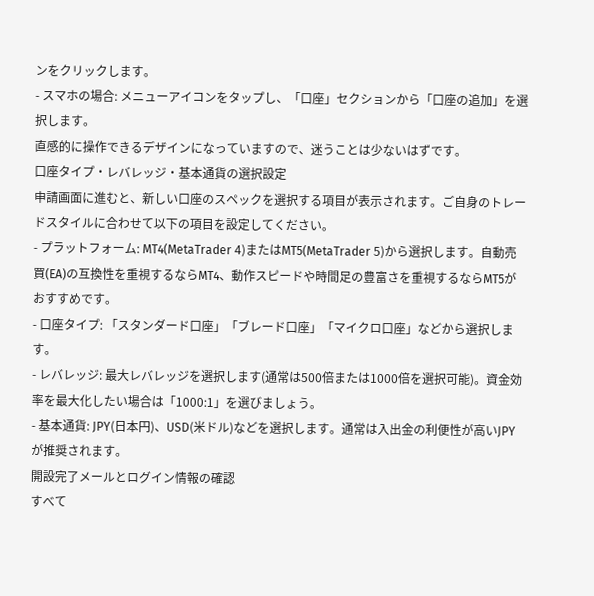ンをクリックします。
- スマホの場合: メニューアイコンをタップし、「口座」セクションから「口座の追加」を選択します。
直感的に操作できるデザインになっていますので、迷うことは少ないはずです。
口座タイプ・レバレッジ・基本通貨の選択設定
申請画面に進むと、新しい口座のスペックを選択する項目が表示されます。ご自身のトレードスタイルに合わせて以下の項目を設定してください。
- プラットフォーム: MT4(MetaTrader 4)またはMT5(MetaTrader 5)から選択します。自動売買(EA)の互換性を重視するならMT4、動作スピードや時間足の豊富さを重視するならMT5がおすすめです。
- 口座タイプ: 「スタンダード口座」「ブレード口座」「マイクロ口座」などから選択します。
- レバレッジ: 最大レバレッジを選択します(通常は500倍または1000倍を選択可能)。資金効率を最大化したい場合は「1000:1」を選びましょう。
- 基本通貨: JPY(日本円)、USD(米ドル)などを選択します。通常は入出金の利便性が高いJPYが推奨されます。
開設完了メールとログイン情報の確認
すべて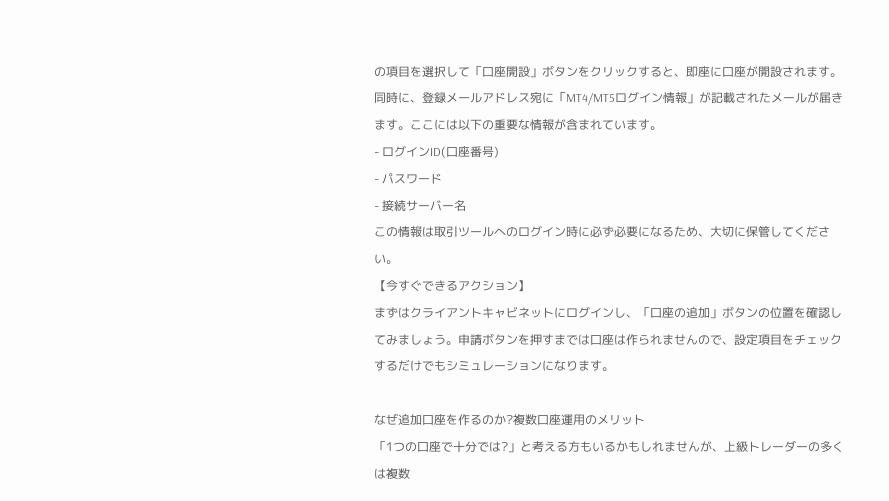の項目を選択して「口座開設」ボタンをクリックすると、即座に口座が開設されます。
同時に、登録メールアドレス宛に「MT4/MT5ログイン情報」が記載されたメールが届きます。ここには以下の重要な情報が含まれています。
- ログインID(口座番号)
- パスワード
- 接続サーバー名
この情報は取引ツールへのログイン時に必ず必要になるため、大切に保管してください。
【今すぐできるアクション】
まずはクライアントキャビネットにログインし、「口座の追加」ボタンの位置を確認してみましょう。申請ボタンを押すまでは口座は作られませんので、設定項目をチェックするだけでもシミュレーションになります。

なぜ追加口座を作るのか?複数口座運用のメリット
「1つの口座で十分では?」と考える方もいるかもしれませんが、上級トレーダーの多くは複数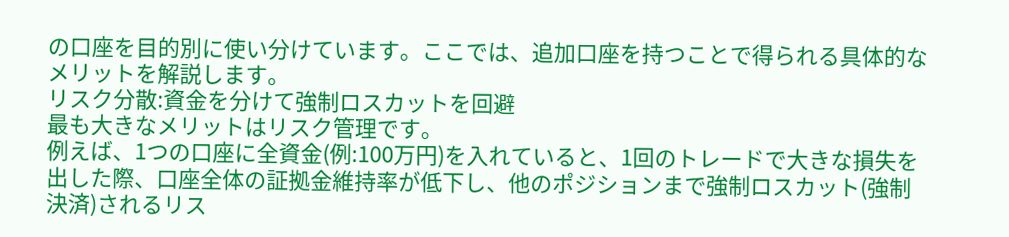の口座を目的別に使い分けています。ここでは、追加口座を持つことで得られる具体的なメリットを解説します。
リスク分散:資金を分けて強制ロスカットを回避
最も大きなメリットはリスク管理です。
例えば、1つの口座に全資金(例:100万円)を入れていると、1回のトレードで大きな損失を出した際、口座全体の証拠金維持率が低下し、他のポジションまで強制ロスカット(強制決済)されるリス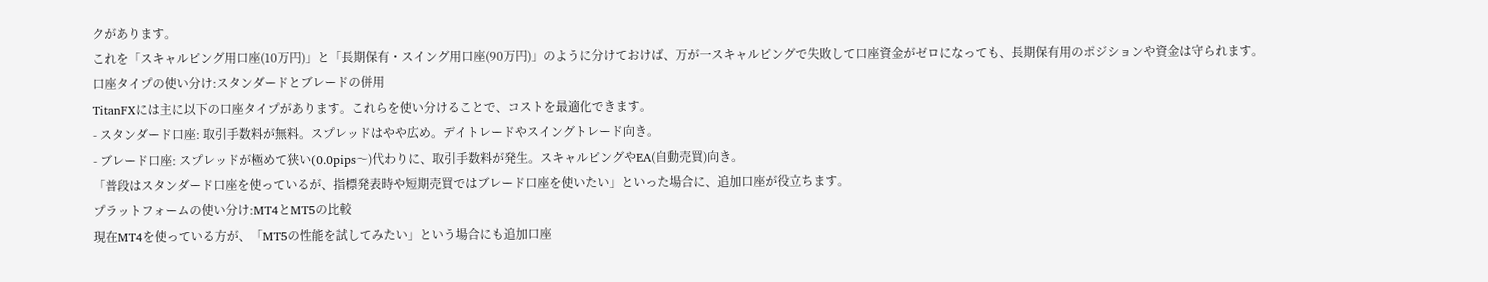クがあります。
これを「スキャルピング用口座(10万円)」と「長期保有・スイング用口座(90万円)」のように分けておけば、万が一スキャルピングで失敗して口座資金がゼロになっても、長期保有用のポジションや資金は守られます。
口座タイプの使い分け:スタンダードとブレードの併用
TitanFXには主に以下の口座タイプがあります。これらを使い分けることで、コストを最適化できます。
- スタンダード口座: 取引手数料が無料。スプレッドはやや広め。デイトレードやスイングトレード向き。
- ブレード口座: スプレッドが極めて狭い(0.0pips〜)代わりに、取引手数料が発生。スキャルピングやEA(自動売買)向き。
「普段はスタンダード口座を使っているが、指標発表時や短期売買ではブレード口座を使いたい」といった場合に、追加口座が役立ちます。
プラットフォームの使い分け:MT4とMT5の比較
現在MT4を使っている方が、「MT5の性能を試してみたい」という場合にも追加口座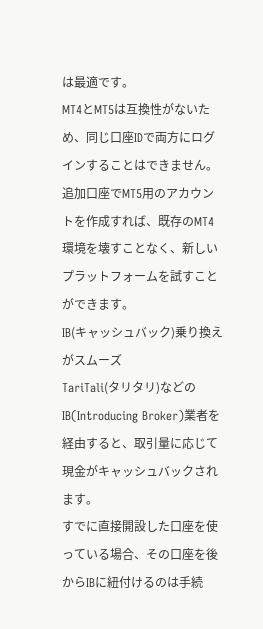は最適です。
MT4とMT5は互換性がないため、同じ口座IDで両方にログインすることはできません。追加口座でMT5用のアカウントを作成すれば、既存のMT4環境を壊すことなく、新しいプラットフォームを試すことができます。
IB(キャッシュバック)乗り換えがスムーズ
TariTali(タリタリ)などのIB(Introducing Broker)業者を経由すると、取引量に応じて現金がキャッシュバックされます。
すでに直接開設した口座を使っている場合、その口座を後からIBに紐付けるのは手続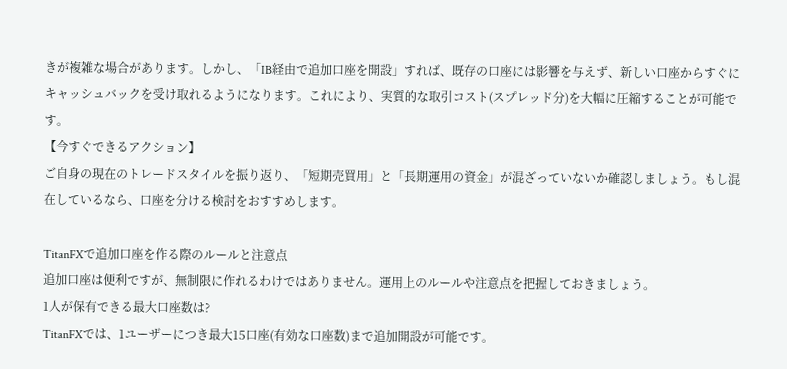きが複雑な場合があります。しかし、「IB経由で追加口座を開設」すれば、既存の口座には影響を与えず、新しい口座からすぐにキャッシュバックを受け取れるようになります。これにより、実質的な取引コスト(スプレッド分)を大幅に圧縮することが可能です。
【今すぐできるアクション】
ご自身の現在のトレードスタイルを振り返り、「短期売買用」と「長期運用の資金」が混ざっていないか確認しましょう。もし混在しているなら、口座を分ける検討をおすすめします。

TitanFXで追加口座を作る際のルールと注意点
追加口座は便利ですが、無制限に作れるわけではありません。運用上のルールや注意点を把握しておきましょう。
1人が保有できる最大口座数は?
TitanFXでは、1ユーザーにつき最大15口座(有効な口座数)まで追加開設が可能です。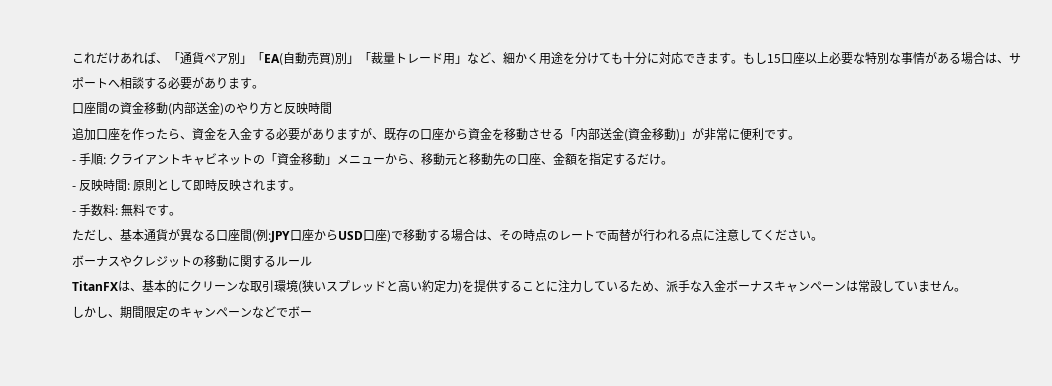これだけあれば、「通貨ペア別」「EA(自動売買)別」「裁量トレード用」など、細かく用途を分けても十分に対応できます。もし15口座以上必要な特別な事情がある場合は、サポートへ相談する必要があります。
口座間の資金移動(内部送金)のやり方と反映時間
追加口座を作ったら、資金を入金する必要がありますが、既存の口座から資金を移動させる「内部送金(資金移動)」が非常に便利です。
- 手順: クライアントキャビネットの「資金移動」メニューから、移動元と移動先の口座、金額を指定するだけ。
- 反映時間: 原則として即時反映されます。
- 手数料: 無料です。
ただし、基本通貨が異なる口座間(例:JPY口座からUSD口座)で移動する場合は、その時点のレートで両替が行われる点に注意してください。
ボーナスやクレジットの移動に関するルール
TitanFXは、基本的にクリーンな取引環境(狭いスプレッドと高い約定力)を提供することに注力しているため、派手な入金ボーナスキャンペーンは常設していません。
しかし、期間限定のキャンペーンなどでボー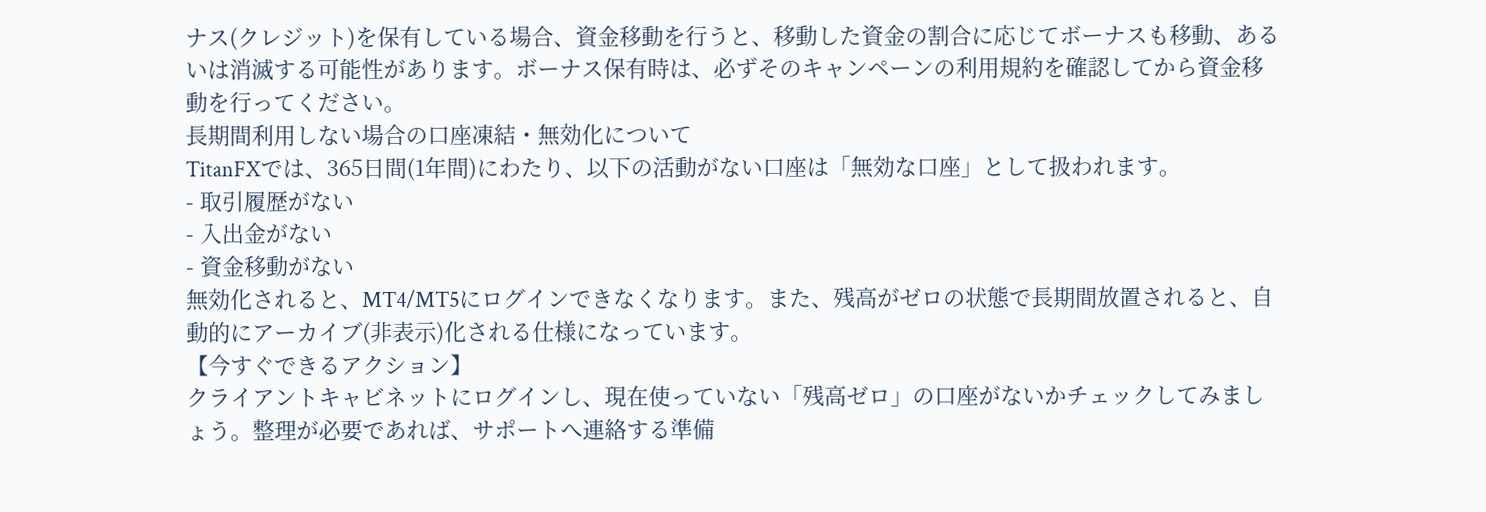ナス(クレジット)を保有している場合、資金移動を行うと、移動した資金の割合に応じてボーナスも移動、あるいは消滅する可能性があります。ボーナス保有時は、必ずそのキャンペーンの利用規約を確認してから資金移動を行ってください。
長期間利用しない場合の口座凍結・無効化について
TitanFXでは、365日間(1年間)にわたり、以下の活動がない口座は「無効な口座」として扱われます。
- 取引履歴がない
- 入出金がない
- 資金移動がない
無効化されると、MT4/MT5にログインできなくなります。また、残高がゼロの状態で長期間放置されると、自動的にアーカイブ(非表示)化される仕様になっています。
【今すぐできるアクション】
クライアントキャビネットにログインし、現在使っていない「残高ゼロ」の口座がないかチェックしてみましょう。整理が必要であれば、サポートへ連絡する準備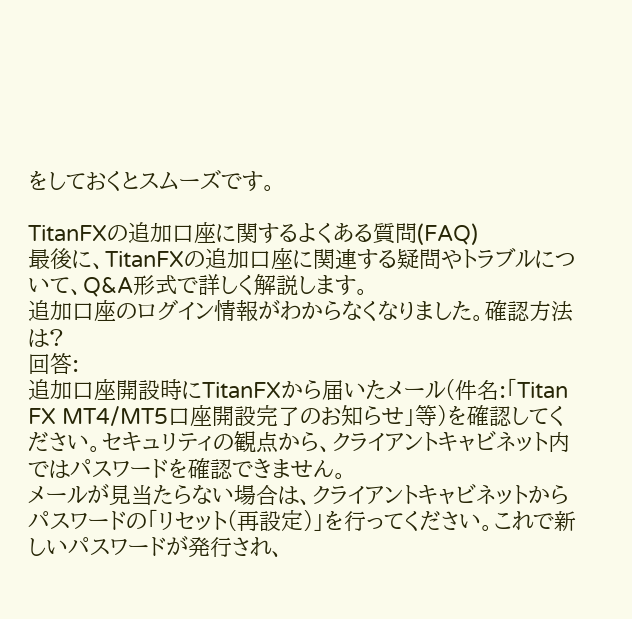をしておくとスムーズです。

TitanFXの追加口座に関するよくある質問(FAQ)
最後に、TitanFXの追加口座に関連する疑問やトラブルについて、Q&A形式で詳しく解説します。
追加口座のログイン情報がわからなくなりました。確認方法は?
回答:
追加口座開設時にTitanFXから届いたメール(件名:「Titan FX MT4/MT5口座開設完了のお知らせ」等)を確認してください。セキュリティの観点から、クライアントキャビネット内ではパスワードを確認できません。
メールが見当たらない場合は、クライアントキャビネットからパスワードの「リセット(再設定)」を行ってください。これで新しいパスワードが発行され、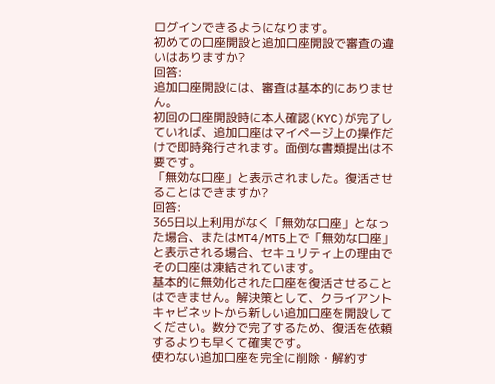ログインできるようになります。
初めての口座開設と追加口座開設で審査の違いはありますか?
回答:
追加口座開設には、審査は基本的にありません。
初回の口座開設時に本人確認(KYC)が完了していれば、追加口座はマイページ上の操作だけで即時発行されます。面倒な書類提出は不要です。
「無効な口座」と表示されました。復活させることはできますか?
回答:
365日以上利用がなく「無効な口座」となった場合、またはMT4/MT5上で「無効な口座」と表示される場合、セキュリティ上の理由でその口座は凍結されています。
基本的に無効化された口座を復活させることはできません。解決策として、クライアントキャビネットから新しい追加口座を開設してください。数分で完了するため、復活を依頼するよりも早くて確実です。
使わない追加口座を完全に削除・解約す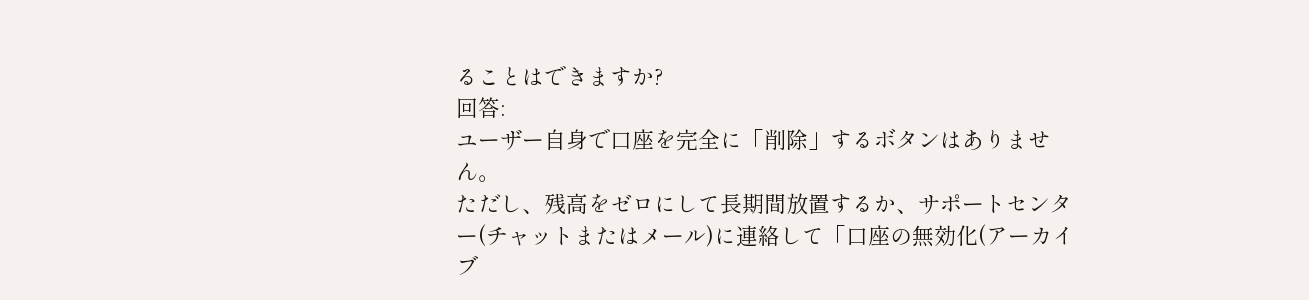ることはできますか?
回答:
ユーザー自身で口座を完全に「削除」するボタンはありません。
ただし、残高をゼロにして長期間放置するか、サポートセンター(チャットまたはメール)に連絡して「口座の無効化(アーカイブ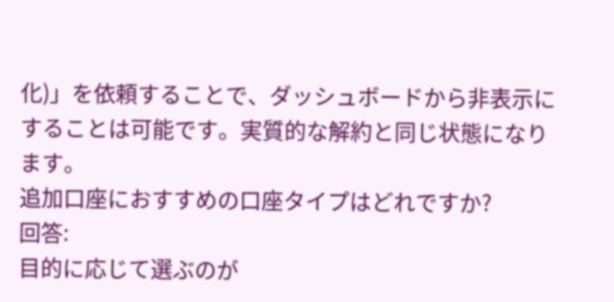化)」を依頼することで、ダッシュボードから非表示にすることは可能です。実質的な解約と同じ状態になります。
追加口座におすすめの口座タイプはどれですか?
回答:
目的に応じて選ぶのが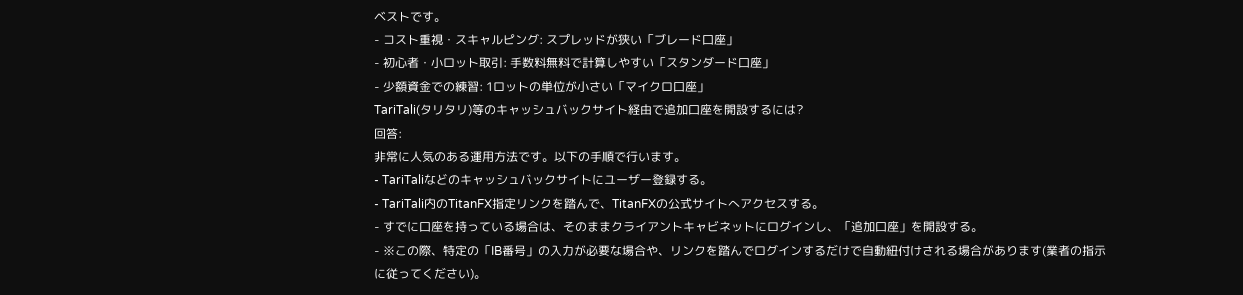ベストです。
- コスト重視・スキャルピング: スプレッドが狭い「ブレード口座」
- 初心者・小ロット取引: 手数料無料で計算しやすい「スタンダード口座」
- 少額資金での練習: 1ロットの単位が小さい「マイクロ口座」
TariTali(タリタリ)等のキャッシュバックサイト経由で追加口座を開設するには?
回答:
非常に人気のある運用方法です。以下の手順で行います。
- TariTaliなどのキャッシュバックサイトにユーザー登録する。
- TariTali内のTitanFX指定リンクを踏んで、TitanFXの公式サイトへアクセスする。
- すでに口座を持っている場合は、そのままクライアントキャビネットにログインし、「追加口座」を開設する。
- ※この際、特定の「IB番号」の入力が必要な場合や、リンクを踏んでログインするだけで自動紐付けされる場合があります(業者の指示に従ってください)。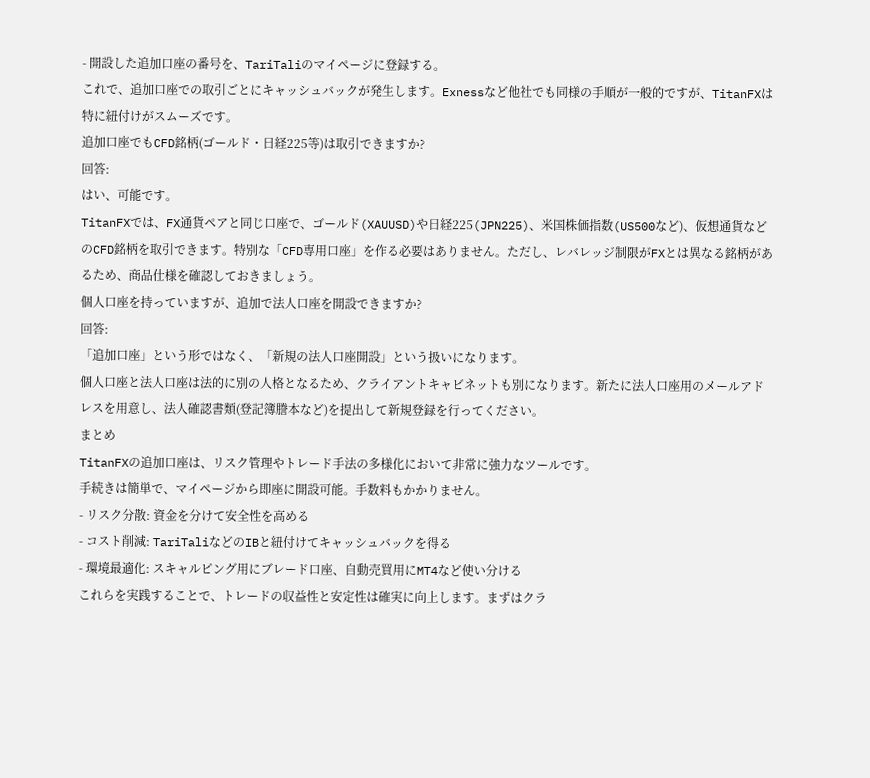- 開設した追加口座の番号を、TariTaliのマイページに登録する。
これで、追加口座での取引ごとにキャッシュバックが発生します。Exnessなど他社でも同様の手順が一般的ですが、TitanFXは特に紐付けがスムーズです。
追加口座でもCFD銘柄(ゴールド・日経225等)は取引できますか?
回答:
はい、可能です。
TitanFXでは、FX通貨ペアと同じ口座で、ゴールド(XAUUSD)や日経225(JPN225)、米国株価指数(US500など)、仮想通貨などのCFD銘柄を取引できます。特別な「CFD専用口座」を作る必要はありません。ただし、レバレッジ制限がFXとは異なる銘柄があるため、商品仕様を確認しておきましょう。
個人口座を持っていますが、追加で法人口座を開設できますか?
回答:
「追加口座」という形ではなく、「新規の法人口座開設」という扱いになります。
個人口座と法人口座は法的に別の人格となるため、クライアントキャビネットも別になります。新たに法人口座用のメールアドレスを用意し、法人確認書類(登記簿謄本など)を提出して新規登録を行ってください。
まとめ
TitanFXの追加口座は、リスク管理やトレード手法の多様化において非常に強力なツールです。
手続きは簡単で、マイページから即座に開設可能。手数料もかかりません。
- リスク分散: 資金を分けて安全性を高める
- コスト削減: TariTaliなどのIBと紐付けてキャッシュバックを得る
- 環境最適化: スキャルピング用にブレード口座、自動売買用にMT4など使い分ける
これらを実践することで、トレードの収益性と安定性は確実に向上します。まずはクラ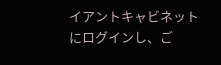イアントキャビネットにログインし、ご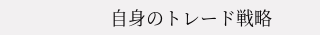自身のトレード戦略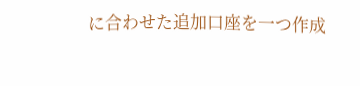に合わせた追加口座を一つ作成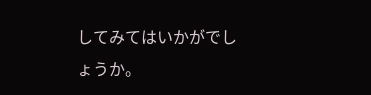してみてはいかがでしょうか。